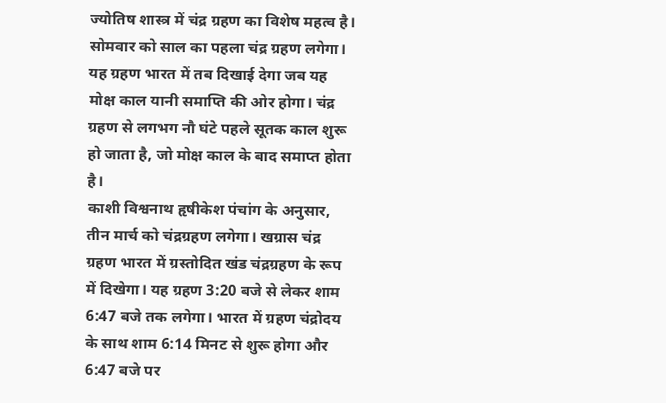ज्योतिष शास्त्र में चंद्र ग्रहण का विशेष महत्व है। सोमवार को साल का पहला चंद्र ग्रहण लगेगा। यह ग्रहण भारत में तब दिखाई देगा जब यह मोक्ष काल यानी समाप्ति की ओर होगा। चंद्र ग्रहण से लगभग नौ घंटे पहले सूतक काल शुरू हो जाता है, जो मोक्ष काल के बाद समाप्त होता है।
काशी विश्वनाथ हृषीकेश पंचांग के अनुसार, तीन मार्च को चंद्रग्रहण लगेगा। खग्रास चंद्र ग्रहण भारत में ग्रस्तोदित खंड चंद्रग्रहण के रूप में दिखेगा। यह ग्रहण 3:20 बजे से लेकर शाम 6:47 बजे तक लगेगा। भारत में ग्रहण चंद्रोदय के साथ शाम 6:14 मिनट से शुरू होगा और 6:47 बजे पर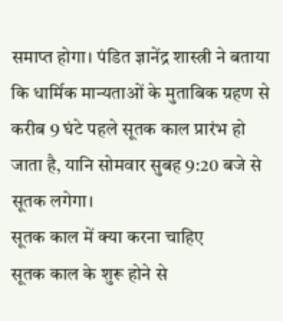समाप्त होगा। पंडित ज्ञानेंद्र शास्त्री ने बताया कि धार्मिक मान्यताओं के मुताबिक ग्रहण से करीब 9 घंटे पहले सूतक काल प्रारंभ हो जाता है, यानि सोमवार सुबह 9:20 बजे से सूतक लगेगा।
सूतक काल में क्या करना चाहिए
सूतक काल के शुरू होने से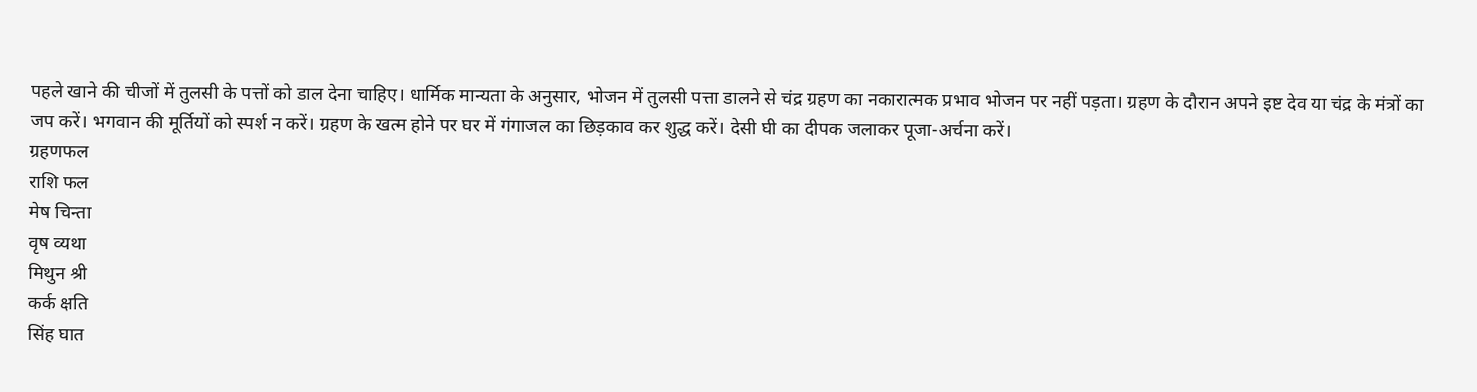पहले खाने की चीजों में तुलसी के पत्तों को डाल देना चाहिए। धार्मिक मान्यता के अनुसार, भोजन में तुलसी पत्ता डालने से चंद्र ग्रहण का नकारात्मक प्रभाव भोजन पर नहीं पड़ता। ग्रहण के दौरान अपने इष्ट देव या चंद्र के मंत्रों का जप करें। भगवान की मूर्तियों को स्पर्श न करें। ग्रहण के खत्म होने पर घर में गंगाजल का छिड़काव कर शुद्ध करें। देसी घी का दीपक जलाकर पूजा-अर्चना करें।
ग्रहणफल
राशि फल
मेष चिन्ता
वृष व्यथा
मिथुन श्री
कर्क क्षति
सिंह घात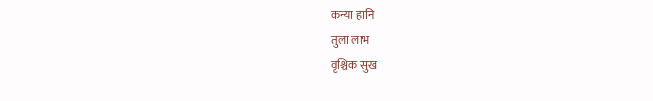कन्या हानि
तुला लाभ
वृश्चिक सुख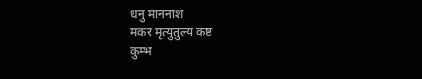धनु माननाश
मकर मृत्युतुल्य कष्ट
कुम्भ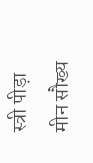स्त्री पीड़ा
मीन सौख्य